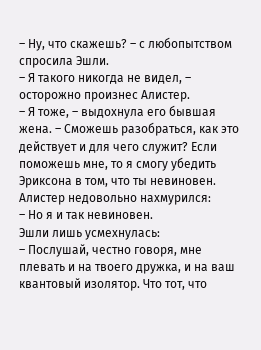– Ну, что скажешь? – с любопытством спросила Эшли.
– Я такого никогда не видел, – осторожно произнес Алистер.
– Я тоже, – выдохнула его бывшая жена. – Сможешь разобраться, как это действует и для чего служит? Если поможешь мне, то я смогу убедить Эриксона в том, что ты невиновен.
Алистер недовольно нахмурился:
– Но я и так невиновен.
Эшли лишь усмехнулась:
– Послушай, честно говоря, мне плевать и на твоего дружка, и на ваш квантовый изолятор. Что тот, что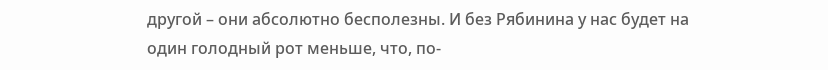другой – они абсолютно бесполезны. И без Рябинина у нас будет на один голодный рот меньше, что, по-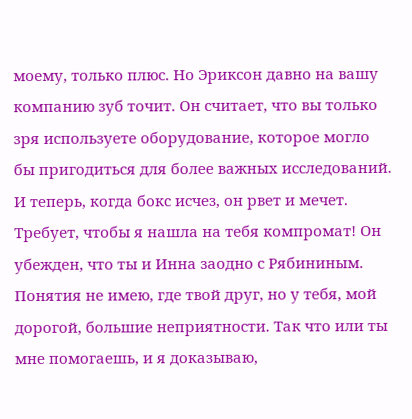моему, только плюс. Но Эриксон давно на вашу компанию зуб точит. Он считает, что вы только зря используете оборудование, которое могло бы пригодиться для более важных исследований. И теперь, когда бокс исчез, он рвет и мечет. Требует, чтобы я нашла на тебя компромат! Он убежден, что ты и Инна заодно с Рябининым. Понятия не имею, где твой друг, но у тебя, мой дорогой, большие неприятности. Так что или ты мне помогаешь, и я доказываю,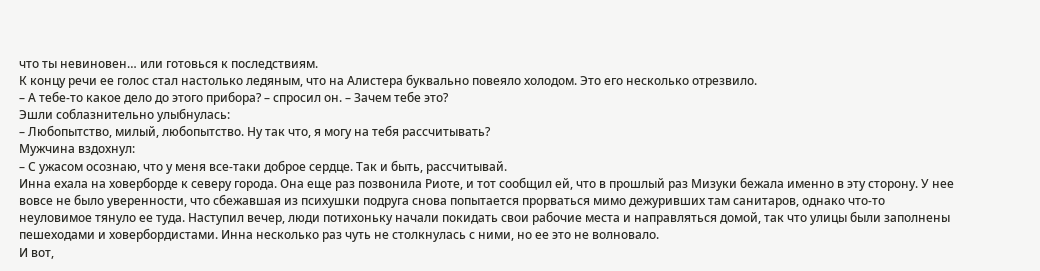что ты невиновен… или готовься к последствиям.
К концу речи ее голос стал настолько ледяным, что на Алистера буквально повеяло холодом. Это его несколько отрезвило.
– А тебе-то какое дело до этого прибора? – спросил он. – Зачем тебе это?
Эшли соблазнительно улыбнулась:
– Любопытство, милый, любопытство. Ну так что, я могу на тебя рассчитывать?
Мужчина вздохнул:
– С ужасом осознаю, что у меня все-таки доброе сердце. Так и быть, рассчитывай.
Инна ехала на ховерборде к северу города. Она еще раз позвонила Риоте, и тот сообщил ей, что в прошлый раз Мизуки бежала именно в эту сторону. У нее вовсе не было уверенности, что сбежавшая из психушки подруга снова попытается прорваться мимо дежуривших там санитаров, однако что-то неуловимое тянуло ее туда. Наступил вечер, люди потихоньку начали покидать свои рабочие места и направляться домой, так что улицы были заполнены пешеходами и ховербордистами. Инна несколько раз чуть не столкнулась с ними, но ее это не волновало.
И вот,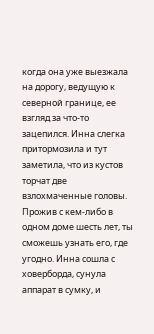когда она уже выезжала на дорогу, ведущую к северной границе, ее взгляд за что-то зацепился. Инна слегка притормозила и тут заметила, что из кустов торчат две взлохмаченные головы. Прожив с кем-либо в одном доме шесть лет, ты сможешь узнать его, где угодно. Инна сошла с ховерборда, сунула аппарат в сумку, и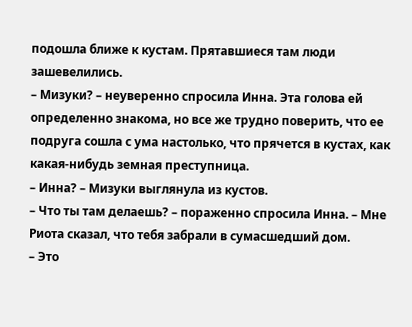подошла ближе к кустам. Прятавшиеся там люди зашевелились.
– Мизуки? – неуверенно спросила Инна. Эта голова ей определенно знакома, но все же трудно поверить, что ее подруга сошла с ума настолько, что прячется в кустах, как какая-нибудь земная преступница.
– Инна? – Мизуки выглянула из кустов.
– Что ты там делаешь? – пораженно спросила Инна. – Мне Риота сказал, что тебя забрали в сумасшедший дом.
– Это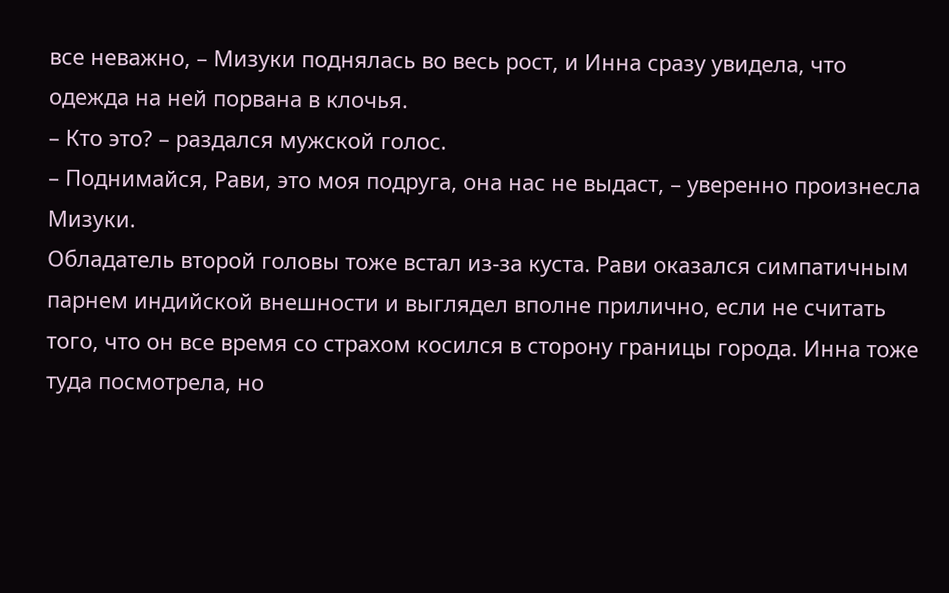все неважно, – Мизуки поднялась во весь рост, и Инна сразу увидела, что одежда на ней порвана в клочья.
– Кто это? – раздался мужской голос.
– Поднимайся, Рави, это моя подруга, она нас не выдаст, – уверенно произнесла Мизуки.
Обладатель второй головы тоже встал из-за куста. Рави оказался симпатичным парнем индийской внешности и выглядел вполне прилично, если не считать того, что он все время со страхом косился в сторону границы города. Инна тоже туда посмотрела, но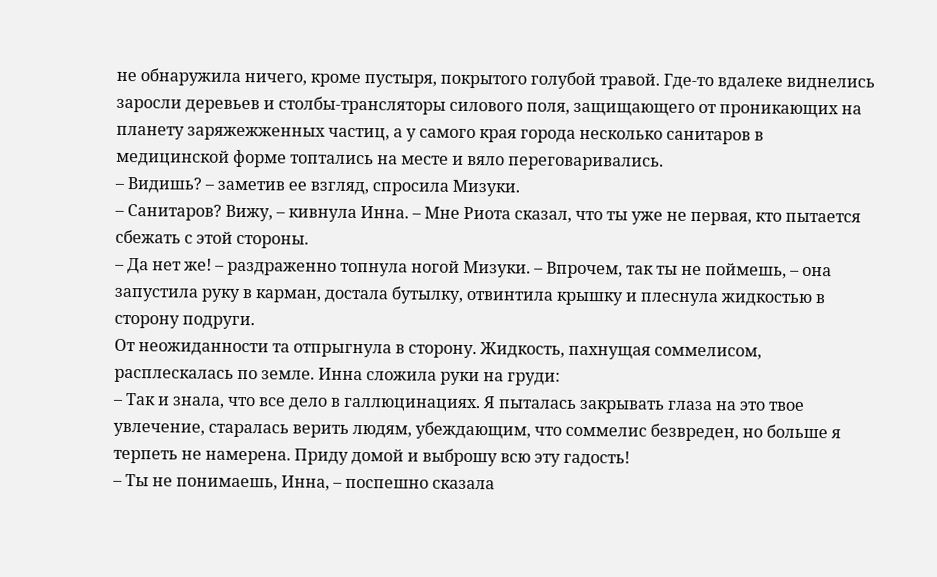не обнаружила ничего, кроме пустыря, покрытого голубой травой. Где-то вдалеке виднелись заросли деревьев и столбы-трансляторы силового поля, защищающего от проникающих на планету заряжежженных частиц, а у самого края города несколько санитаров в медицинской форме топтались на месте и вяло переговаривались.
– Видишь? – заметив ее взгляд, спросила Мизуки.
– Санитаров? Вижу, – кивнула Инна. – Мне Риота сказал, что ты уже не первая, кто пытается сбежать с этой стороны.
– Да нет же! – раздраженно топнула ногой Мизуки. – Впрочем, так ты не поймешь, – она запустила руку в карман, достала бутылку, отвинтила крышку и плеснула жидкостью в сторону подруги.
От неожиданности та отпрыгнула в сторону. Жидкость, пахнущая соммелисом, расплескалась по земле. Инна сложила руки на груди:
– Так и знала, что все дело в галлюцинациях. Я пыталась закрывать глаза на это твое увлечение, старалась верить людям, убеждающим, что соммелис безвреден, но больше я терпеть не намерена. Приду домой и выброшу всю эту гадость!
– Ты не понимаешь, Инна, – поспешно сказала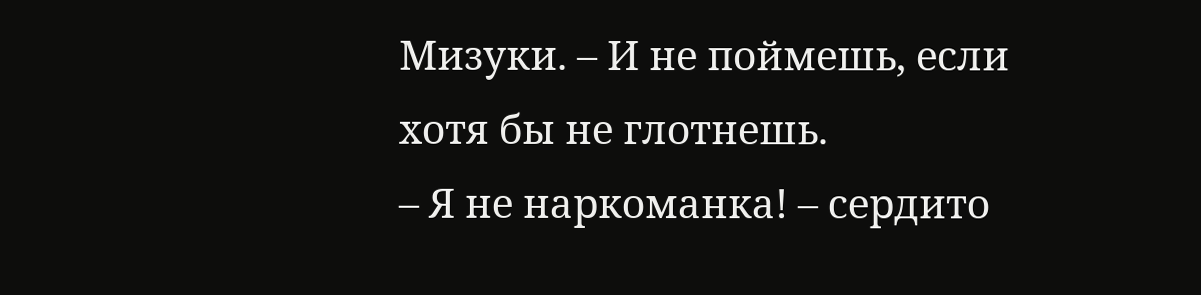Мизуки. – И не поймешь, если хотя бы не глотнешь.
– Я не наркоманка! – сердито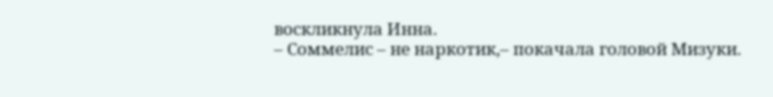воскликнула Инна.
– Соммелис – не наркотик,– покачала головой Мизуки.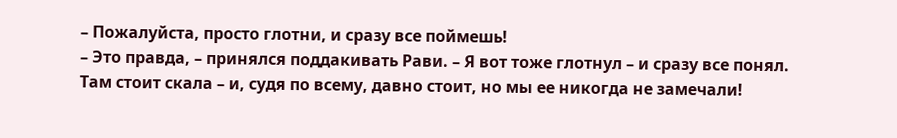– Пожалуйста, просто глотни, и сразу все поймешь!
– Это правда, – принялся поддакивать Рави. – Я вот тоже глотнул – и сразу все понял. Там стоит скала – и, судя по всему, давно стоит, но мы ее никогда не замечали!